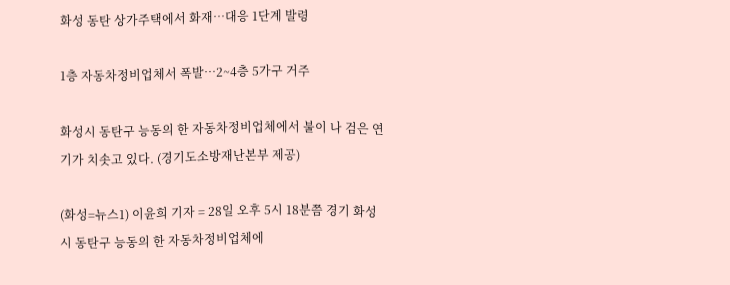화성 동탄 상가주택에서 화재…대응 1단계 발령

1층 자동차정비업체서 폭발…2~4층 5가구 거주

화성시 동탄구 능동의 한 자동차정비업체에서 불이 나 검은 연기가 치솟고 있다. (경기도소방재난본부 제공)

(화성=뉴스1) 이윤희 기자 = 28일 오후 5시 18분쯤 경기 화성시 동탄구 능동의 한 자동차정비업체에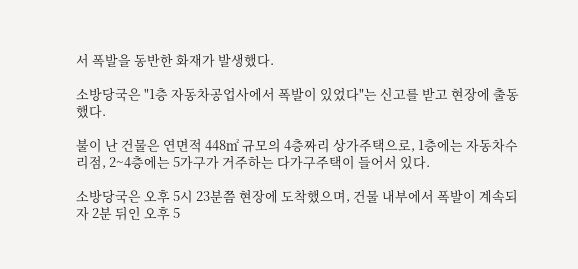서 폭발을 동반한 화재가 발생했다.

소방당국은 "1층 자동차공업사에서 폭발이 있었다"는 신고를 받고 현장에 출동했다.

불이 난 건물은 연면적 448㎡ 규모의 4층짜리 상가주택으로, 1층에는 자동차수리점, 2~4층에는 5가구가 거주하는 다가구주택이 들어서 있다.

소방당국은 오후 5시 23분쯤 현장에 도착했으며, 건물 내부에서 폭발이 계속되자 2분 뒤인 오후 5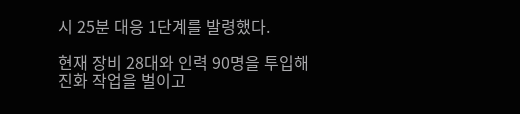시 25분 대응 1단계를 발령했다.

현재 장비 28대와 인력 90명을 투입해 진화 작업을 벌이고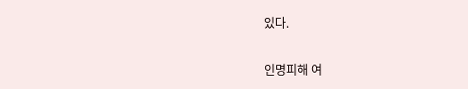있다.

인명피해 여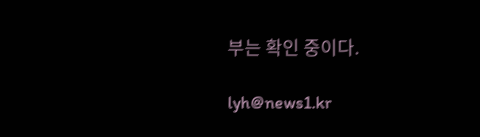부는 확인 중이다.

lyh@news1.kr